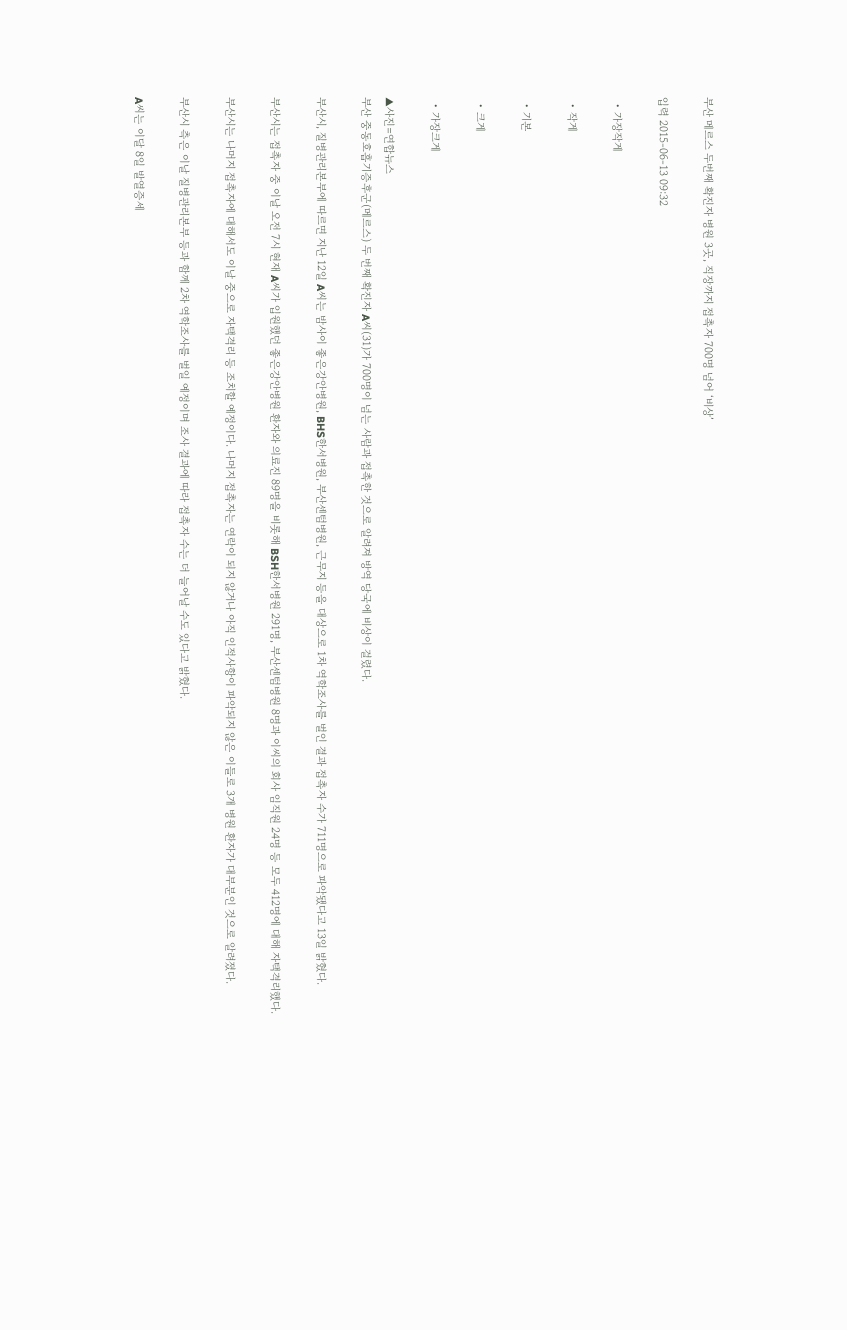부산 메르스 두번째 확진자 병원 3곳, 직장까지 접촉자 700명 넘어 ‘비상’

입력 2015-06-13 09:32

  • 가장작게

  • 작게

  • 기본

  • 크게

  • 가장크게

▲사진=연합뉴스
부산 중동호흡기증후군(메르스) 두 번째 확진자 A씨(31)가 700명이 넘는 사람과 접촉한 것으로 알려져 방역 당국에 비상이 걸렸다.

부산시, 질병관리본부에 따르면 지난 12일 A씨는 밤사이 좋은강안병원, BHS한서병원, 부산센텀병원, 근무지 등을 대상으로 1차 역학조사를 벌인 결과 접촉자 수가 711명으로 파악됐다고 13일 밝혔다.

부산시는 접촉자 중 이날 오전 7시 현재 A씨가 입원했던 좋은강안병원 환자와 의료진 89명을 비롯해 BSH한서병원 291명, 부산센텀병원 8명과 이씨의 회사 임직원 24명 등 모두 412명에 대해 자택격리했다.

부산시는 나머지 접촉자에 대해서도 이날 중으로 자택격리 등 조치할 예정이다. 나머지 접촉자는 연락이 되지 않거나 아직 인적사항이 파악되지 않은 이들로 3개 병원 환자가 대부분인 것으로 알려졌다.

부산시 측은 이날 질병관리본부 등과 함께 2차 역학조사를 벌일 예정이며 조사 결과에 따라 접촉자 수는 더 늘어날 수도 있다고 밝혔다.

A씨는 이달 8일 발열증세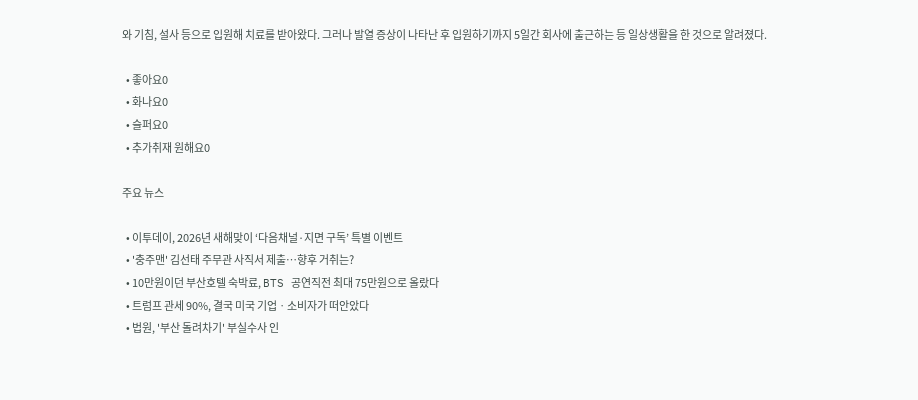와 기침, 설사 등으로 입원해 치료를 받아왔다. 그러나 발열 증상이 나타난 후 입원하기까지 5일간 회사에 출근하는 등 일상생활을 한 것으로 알려졌다.

  • 좋아요0
  • 화나요0
  • 슬퍼요0
  • 추가취재 원해요0

주요 뉴스

  • 이투데이, 2026년 새해맞이 ‘다음채널·지면 구독’ 특별 이벤트
  • '충주맨' 김선태 주무관 사직서 제출…향후 거취는?
  • 10만원이던 부산호텔 숙박료, BTS 공연직전 최대 75만원으로 올랐다
  • 트럼프 관세 90%, 결국 미국 기업ㆍ소비자가 떠안았다
  • 법원, '부산 돌려차기' 부실수사 인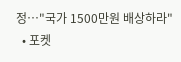정…"국가 1500만원 배상하라"
  • 포켓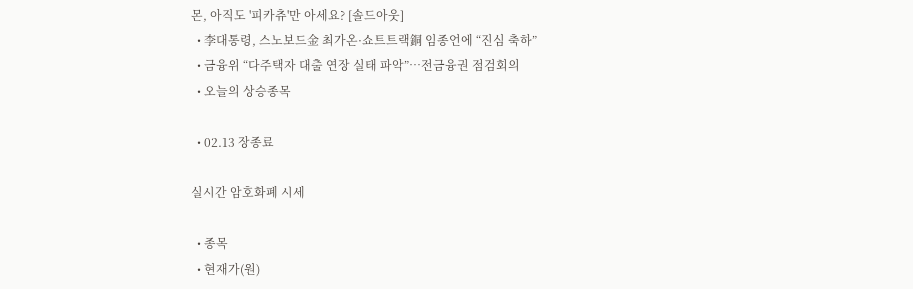몬, 아직도 '피카츄'만 아세요? [솔드아웃]
  • 李대통령, 스노보드金 최가온·쇼트트랙銅 임종언에 “진심 축하”
  • 금융위 “다주택자 대출 연장 실태 파악”⋯전금융권 점검회의
  • 오늘의 상승종목

  • 02.13 장종료

실시간 암호화폐 시세

  • 종목
  • 현재가(원)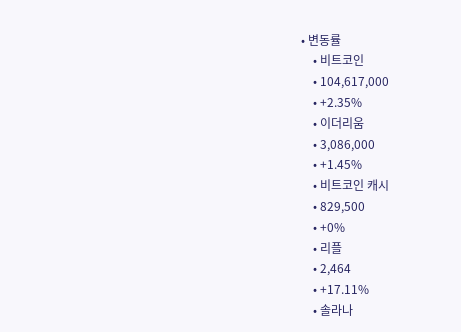• 변동률
    • 비트코인
    • 104,617,000
    • +2.35%
    • 이더리움
    • 3,086,000
    • +1.45%
    • 비트코인 캐시
    • 829,500
    • +0%
    • 리플
    • 2,464
    • +17.11%
    • 솔라나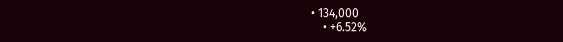• 134,000
    • +6.52%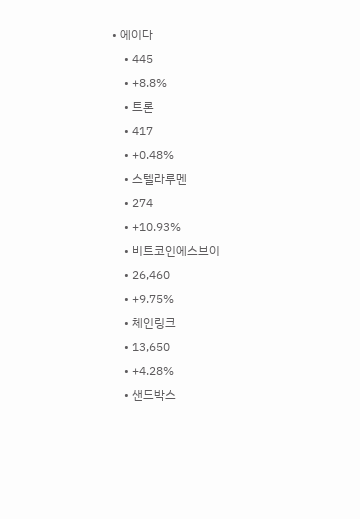• 에이다
    • 445
    • +8.8%
    • 트론
    • 417
    • +0.48%
    • 스텔라루멘
    • 274
    • +10.93%
    • 비트코인에스브이
    • 26,460
    • +9.75%
    • 체인링크
    • 13,650
    • +4.28%
    • 샌드박스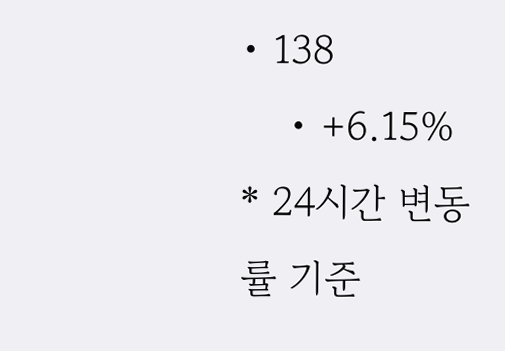• 138
    • +6.15%
* 24시간 변동률 기준